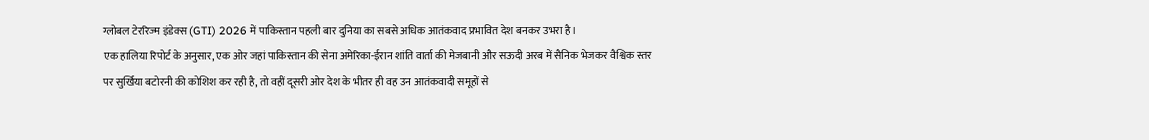ग्लोबल टेररिज्म इंडेक्स (GTI) 2026 में पाकिस्तान पहली बार दुनिया का सबसे अधिक आतंकवाद प्रभावित देश बनकर उभरा है।
एक हालिया रिपोर्ट के अनुसार, एक ओर जहां पाकिस्तान की सेना अमेरिका-ईरान शांति वार्ता की मेजबानी और सऊदी अरब में सैनिक भेजकर वैश्विक स्तर पर सुर्खिया बटोरनी की कोशिश कर रही है, तो वहीं दूसरी ओर देश के भीतर ही वह उन आतंकवादी समूहों से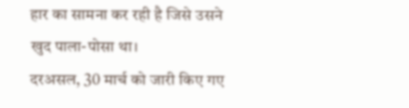हार का सामना कर रही है जिसे उसने खुद पाला-पोसा था।
दरअसल, 30 मार्च को जारी किए गए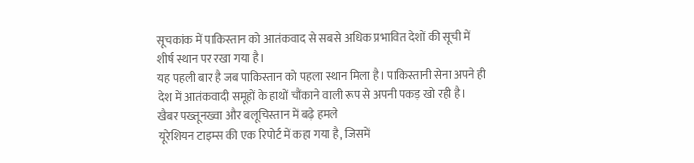सूचकांक में पाकिस्तान को आतंकवाद से सबसे अधिक प्रभावित देशों की सूची में शीर्ष स्थान पर रखा गया है।
यह पहली बार है जब पाकिस्तान को पहला स्थान मिला है। पाकिस्तानी सेना अपने ही देश में आतंकवादी समूहों के हाथों चौंकाने वाली रूप से अपनी पकड़ खो रही है।
खैबर पख्तूनख्वा और बलूचिस्तान में बढ़े हमले
यूरेशियन टाइम्स की एक रिपोर्ट में कहा गया है, जिसमें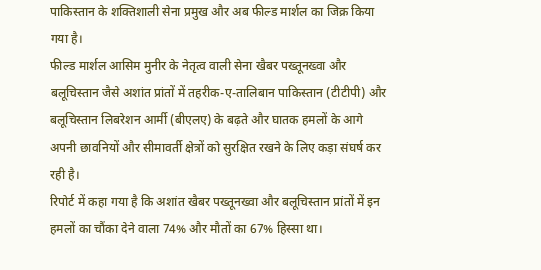पाकिस्तान के शक्तिशाली सेना प्रमुख और अब फील्ड मार्शल का जिक्र किया गया है।
फील्ड मार्शल आसिम मुनीर के नेतृत्व वाली सेना खैबर पख्तूनख्वा और बलूचिस्तान जैसे अशांत प्रांतों में तहरीक-ए-तालिबान पाकिस्तान (टीटीपी) और बलूचिस्तान लिबरेशन आर्मी (बीएलए) के बढ़ते और घातक हमलों के आगे अपनी छावनियों और सीमावर्ती क्षेत्रों को सुरक्षित रखने के लिए कड़ा संघर्ष कर रही है।
रिपोर्ट में कहा गया है कि अशांत खैबर पख्तूनख्वा और बलूचिस्तान प्रांतों में इन हमलों का चौंका देने वाला 74% और मौतों का 67% हिस्सा था।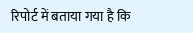रिपोर्ट में बताया गया है कि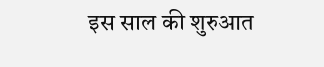इस साल की शुरुआत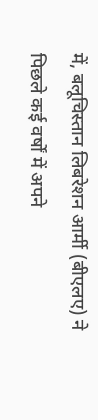में, बलूचिस्तान लिबरेशन आर्मी (बीएलए) ने पिछले कई वर्षों में अपने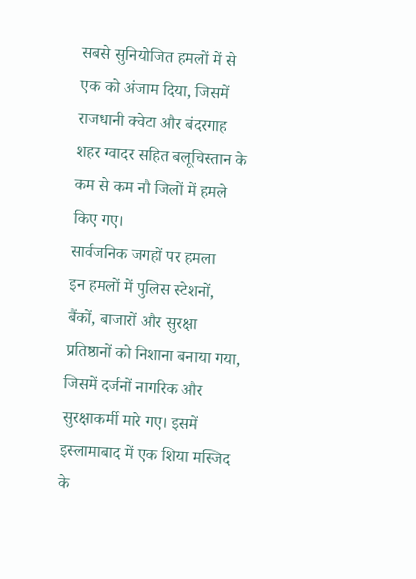सबसे सुनियोजित हमलों में से एक को अंजाम दिया, जिसमें राजधानी क्वेटा और बंदरगाह शहर ग्वादर सहित बलूचिस्तान के कम से कम नौ जिलों में हमले किए गए।
सार्वजनिक जगहों पर हमला
इन हमलों में पुलिस स्टेशनों, बैंकों, बाजारों और सुरक्षा प्रतिष्ठानों को निशाना बनाया गया, जिसमें दर्जनों नागरिक और सुरक्षाकर्मी मारे गए। इसमें इस्लामाबाद में एक शिया मस्जिद के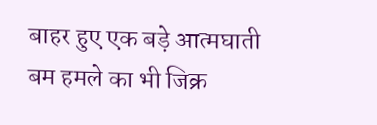बाहर हुए एक बड़े आत्मघाती बम हमले का भी जिक्र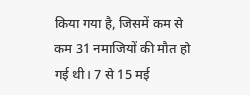किया गया है, जिसमें कम से कम 31 नमाजियों की मौत हो गई थी। 7 से 15 मई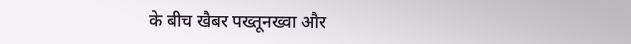के बीच खैबर पख्तूनख्वा और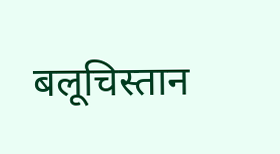बलूचिस्तान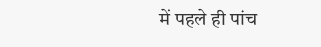में पहले ही पांच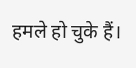हमले हो चुके हैं।